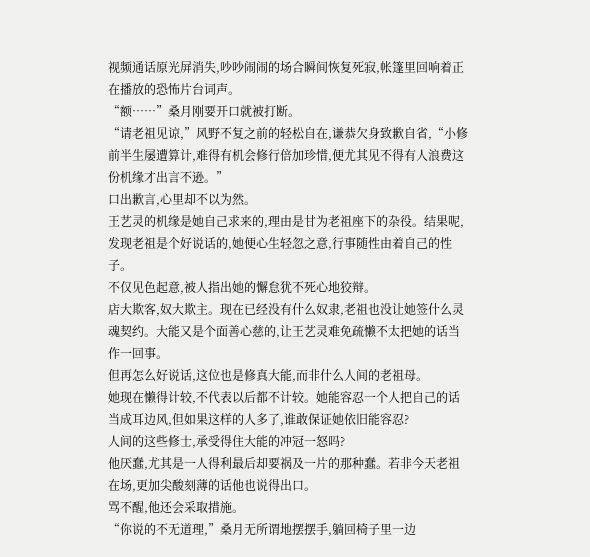视频通话原光屏消失,吵吵闹闹的场合瞬间恢复死寂,帐篷里回响着正在播放的恐怖片台词声。
“额……”桑月刚要开口就被打断。
“请老祖见谅,”风野不复之前的轻松自在,谦恭欠身致歉自省,“小修前半生屡遭算计,难得有机会修行倍加珍惜,便尤其见不得有人浪费这份机缘才出言不逊。”
口出歉言,心里却不以为然。
王艺灵的机缘是她自己求来的,理由是甘为老祖座下的杂役。结果呢,发现老祖是个好说话的,她便心生轻忽之意,行事随性由着自己的性子。
不仅见色起意,被人指出她的懈怠犹不死心地狡辩。
店大欺客,奴大欺主。现在已经没有什么奴隶,老祖也没让她签什么灵魂契约。大能又是个面善心慈的,让王艺灵难免疏懒不太把她的话当作一回事。
但再怎么好说话,这位也是修真大能,而非什么人间的老祖母。
她现在懒得计较,不代表以后都不计较。她能容忍一个人把自己的话当成耳边风,但如果这样的人多了,谁敢保证她依旧能容忍?
人间的这些修士,承受得住大能的冲冠一怒吗?
他厌蠢,尤其是一人得利最后却要祸及一片的那种蠢。若非今天老祖在场,更加尖酸刻薄的话他也说得出口。
骂不醒,他还会采取措施。
“你说的不无道理,”桑月无所谓地摆摆手,躺回椅子里一边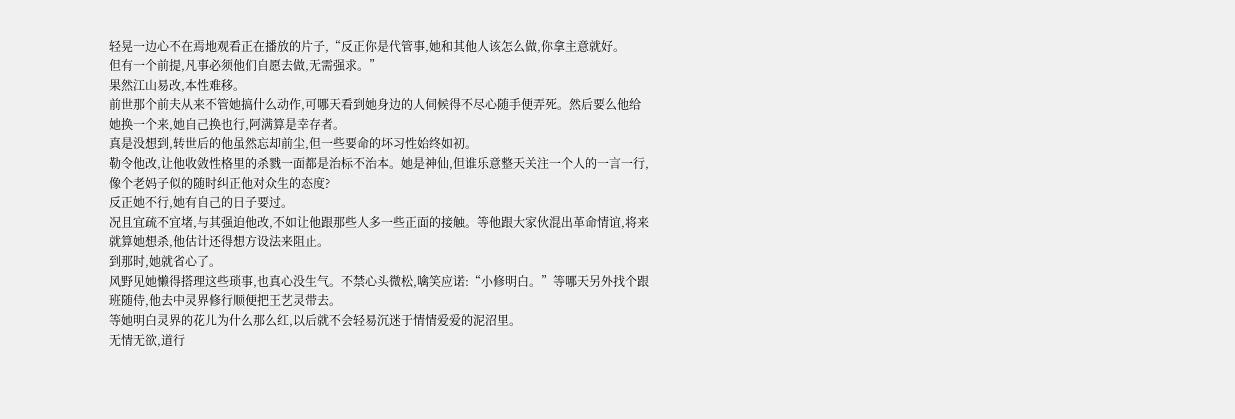轻晃一边心不在焉地观看正在播放的片子,“反正你是代管事,她和其他人该怎么做,你拿主意就好。
但有一个前提,凡事必须他们自愿去做,无需强求。”
果然江山易改,本性难移。
前世那个前夫从来不管她搞什么动作,可哪天看到她身边的人伺候得不尽心随手便弄死。然后要么他给她换一个来,她自己换也行,阿满算是幸存者。
真是没想到,转世后的他虽然忘却前尘,但一些要命的坏习性始终如初。
勒令他改,让他收敛性格里的杀戮一面都是治标不治本。她是神仙,但谁乐意整天关注一个人的一言一行,像个老妈子似的随时纠正他对众生的态度?
反正她不行,她有自己的日子要过。
况且宜疏不宜堵,与其强迫他改,不如让他跟那些人多一些正面的接触。等他跟大家伙混出革命情谊,将来就算她想杀,他估计还得想方设法来阻止。
到那时,她就省心了。
风野见她懒得搭理这些琐事,也真心没生气。不禁心头微松,噙笑应诺:“小修明白。”等哪天另外找个跟班随侍,他去中灵界修行顺便把王艺灵带去。
等她明白灵界的花儿为什么那么红,以后就不会轻易沉迷于情情爱爱的泥沼里。
无情无欲,道行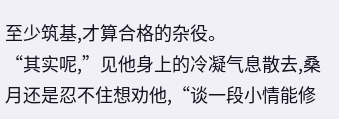至少筑基,才算合格的杂役。
“其实呢,”见他身上的冷凝气息散去,桑月还是忍不住想劝他,“谈一段小情能修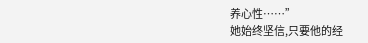养心性……”
她始终坚信,只要他的经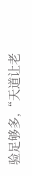验足够多,“天道让老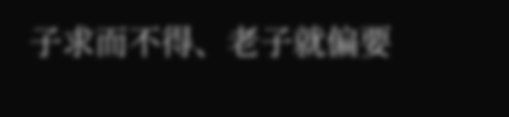子求而不得、老子就偏要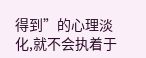得到”的心理淡化,就不会执着于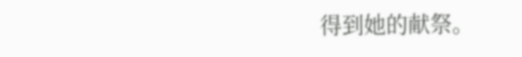得到她的献祭。